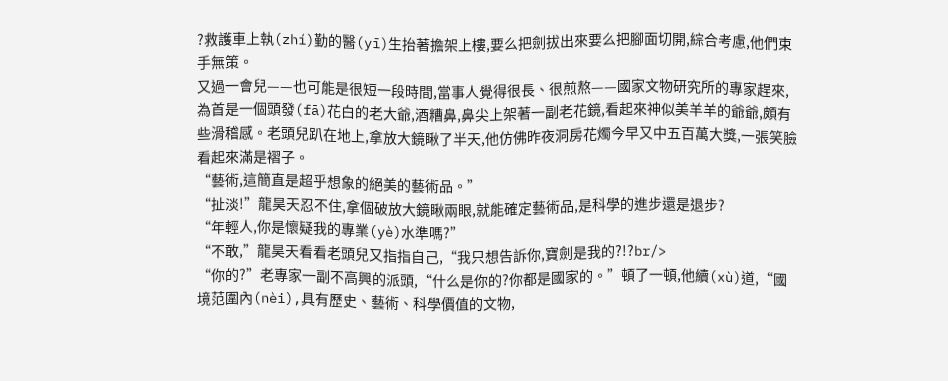?救護車上執(zhí)勤的醫(yī)生抬著擔架上樓,要么把劍拔出來要么把腳面切開,綜合考慮,他們束手無策。
又過一會兒——也可能是很短一段時間,當事人覺得很長、很煎熬——國家文物研究所的專家趕來,為首是一個頭發(fā)花白的老大爺,酒糟鼻,鼻尖上架著一副老花鏡,看起來神似美羊羊的爺爺,頗有些滑稽感。老頭兒趴在地上,拿放大鏡瞅了半天,他仿佛昨夜洞房花燭今早又中五百萬大獎,一張笑臉看起來滿是褶子。
“藝術,這簡直是超乎想象的絕美的藝術品。”
“扯淡!”龍昊天忍不住,拿個破放大鏡瞅兩眼,就能確定藝術品,是科學的進步還是退步?
“年輕人,你是懷疑我的專業(yè)水準嗎?”
“不敢,”龍昊天看看老頭兒又指指自己,“我只想告訴你,寶劍是我的?!?br/>
“你的?”老專家一副不高興的派頭,“什么是你的?你都是國家的。”頓了一頓,他續(xù)道,“國境范圍內(nèi),具有歷史、藝術、科學價值的文物,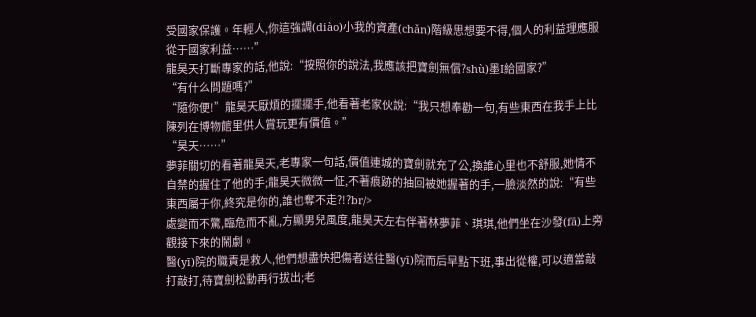受國家保護。年輕人,你這強調(diào)小我的資產(chǎn)階級思想要不得,個人的利益理應服從于國家利益……”
龍昊天打斷專家的話,他說:“按照你的說法,我應該把寶劍無償?shù)墨I給國家?”
“有什么問題嗎?”
“隨你便!”龍昊天厭煩的擺擺手,他看著老家伙說:“我只想奉勸一句,有些東西在我手上比陳列在博物館里供人賞玩更有價值。”
“昊天……”
夢菲關切的看著龍昊天,老專家一句話,價值連城的寶劍就充了公,換誰心里也不舒服,她情不自禁的握住了他的手;龍昊天微微一怔,不著痕跡的抽回被她握著的手,一臉淡然的說:“有些東西屬于你,終究是你的,誰也奪不走?!?br/>
處變而不驚,臨危而不亂,方顯男兒風度,龍昊天左右伴著林夢菲、琪琪,他們坐在沙發(fā)上旁觀接下來的鬧劇。
醫(yī)院的職責是救人,他們想盡快把傷者送往醫(yī)院而后早點下班,事出從權,可以適當敲打敲打,待寶劍松動再行拔出;老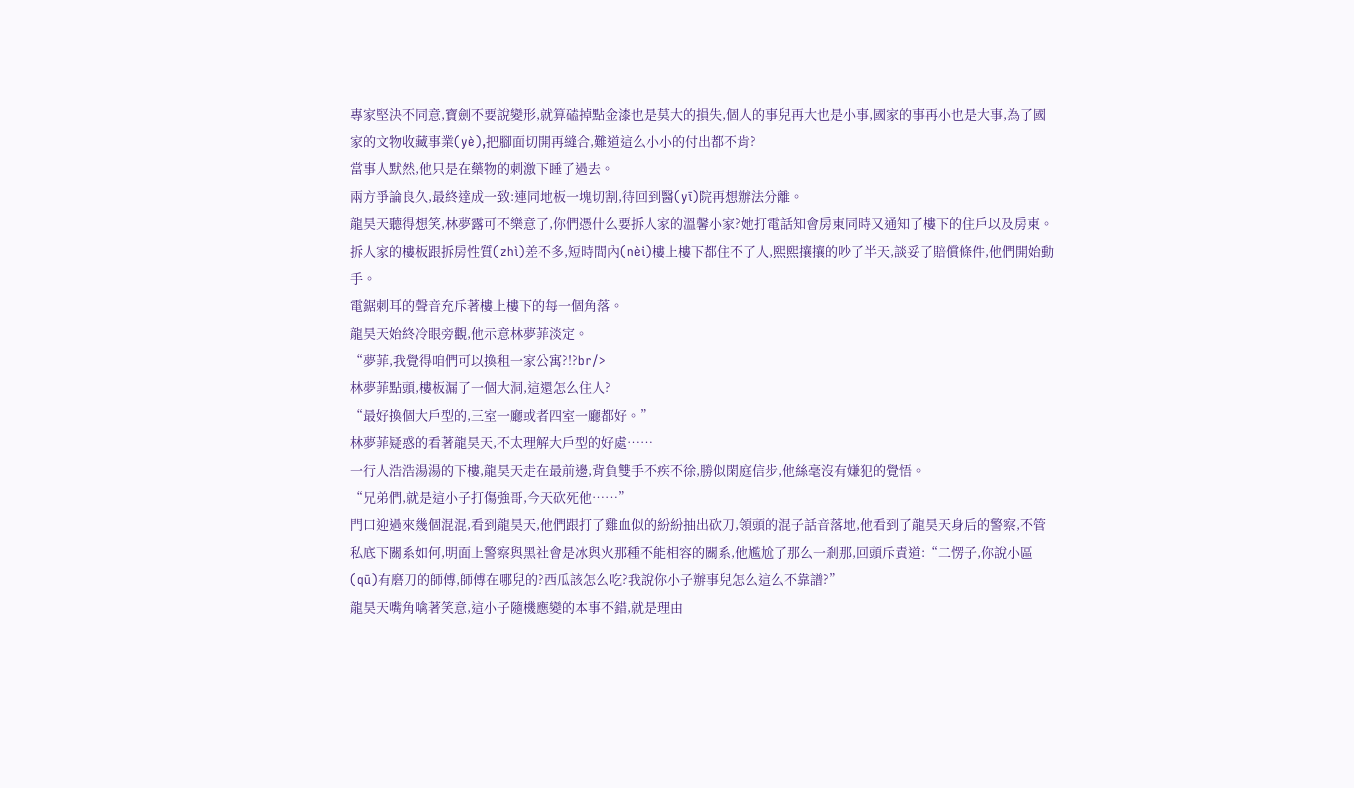專家堅決不同意,寶劍不要說變形,就算磕掉點金漆也是莫大的損失,個人的事兒再大也是小事,國家的事再小也是大事,為了國家的文物收藏事業(yè),把腳面切開再縫合,難道這么小小的付出都不肯?
當事人默然,他只是在藥物的刺激下睡了過去。
兩方爭論良久,最終達成一致:連同地板一塊切割,待回到醫(yī)院再想辦法分離。
龍昊天聽得想笑,林夢露可不樂意了,你們憑什么要拆人家的溫馨小家?她打電話知會房東同時又通知了樓下的住戶以及房東。拆人家的樓板跟拆房性質(zhì)差不多,短時間內(nèi)樓上樓下都住不了人,熙熙攘攘的吵了半天,談妥了賠償條件,他們開始動手。
電鋸刺耳的聲音充斥著樓上樓下的每一個角落。
龍昊天始終冷眼旁觀,他示意林夢菲淡定。
“夢菲,我覺得咱們可以換租一家公寓?!?br/>
林夢菲點頭,樓板漏了一個大洞,這還怎么住人?
“最好換個大戶型的,三室一廳或者四室一廳都好。”
林夢菲疑惑的看著龍昊天,不太理解大戶型的好處……
一行人浩浩湯湯的下樓,龍昊天走在最前邊,背負雙手不疾不徐,勝似閑庭信步,他絲毫沒有嫌犯的覺悟。
“兄弟們,就是這小子打傷強哥,今天砍死他……”
門口迎過來幾個混混,看到龍昊天,他們跟打了雞血似的紛紛抽出砍刀,領頭的混子話音落地,他看到了龍昊天身后的警察,不管私底下關系如何,明面上警察與黑社會是冰與火那種不能相容的關系,他尷尬了那么一剎那,回頭斥責道:“二愣子,你說小區(qū)有磨刀的師傅,師傅在哪兒的?西瓜該怎么吃?我說你小子辦事兒怎么這么不靠譜?”
龍昊天嘴角噙著笑意,這小子隨機應變的本事不錯,就是理由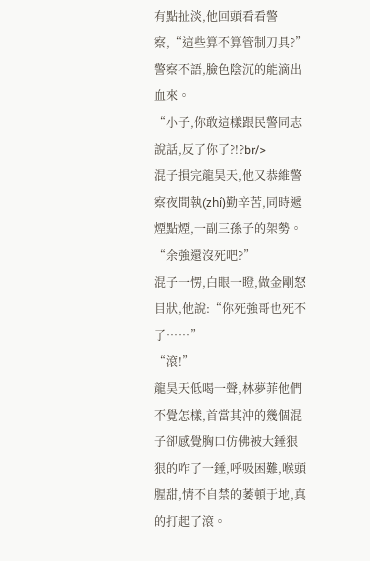有點扯淡,他回頭看看警察,“這些算不算管制刀具?”
警察不語,臉色陰沉的能滴出血來。
“小子,你敢這樣跟民警同志說話,反了你了?!?br/>
混子損完龍昊天,他又恭維警察夜間執(zhí)勤辛苦,同時遞煙點煙,一副三孫子的架勢。
“余強還沒死吧?”
混子一愣,白眼一瞪,做金剛怒目狀,他說:“你死強哥也死不了……”
“滾!”
龍昊天低喝一聲,林夢菲他們不覺怎樣,首當其沖的幾個混子卻感覺胸口仿佛被大錘狠狠的咋了一錘,呼吸困難,喉頭腥甜,情不自禁的萎頓于地,真的打起了滾。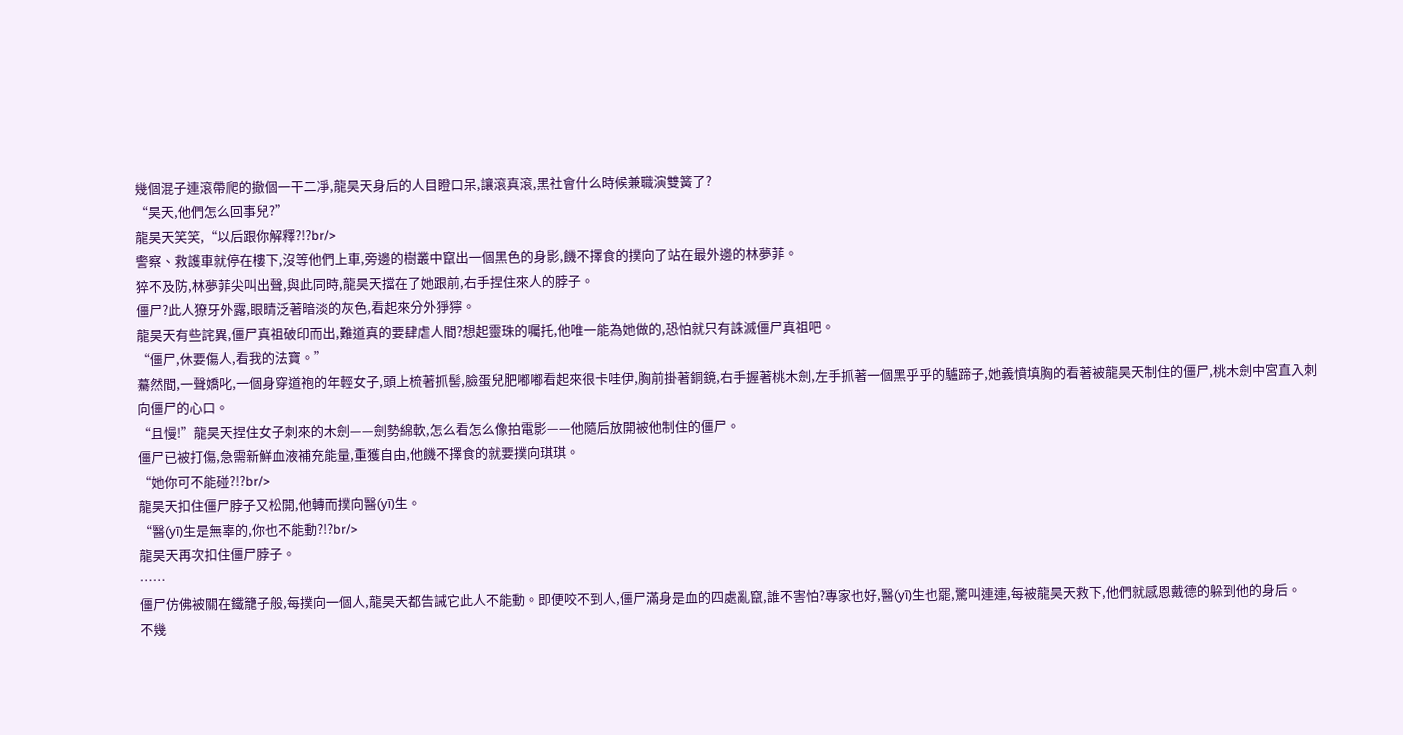幾個混子連滾帶爬的撤個一干二凈,龍昊天身后的人目瞪口呆,讓滾真滾,黑社會什么時候兼職演雙簧了?
“昊天,他們怎么回事兒?”
龍昊天笑笑,“以后跟你解釋?!?br/>
警察、救護車就停在樓下,沒等他們上車,旁邊的樹叢中竄出一個黑色的身影,饑不擇食的撲向了站在最外邊的林夢菲。
猝不及防,林夢菲尖叫出聲,與此同時,龍昊天擋在了她跟前,右手捏住來人的脖子。
僵尸?此人獠牙外露,眼睛泛著暗淡的灰色,看起來分外猙獰。
龍昊天有些詫異,僵尸真祖破印而出,難道真的要肆虐人間?想起靈珠的囑托,他唯一能為她做的,恐怕就只有誅滅僵尸真祖吧。
“僵尸,休要傷人,看我的法寶。”
驀然間,一聲嬌叱,一個身穿道袍的年輕女子,頭上梳著抓髻,臉蛋兒肥嘟嘟看起來很卡哇伊,胸前掛著銅鏡,右手握著桃木劍,左手抓著一個黑乎乎的驢蹄子,她義憤填胸的看著被龍昊天制住的僵尸,桃木劍中宮直入刺向僵尸的心口。
“且慢!”龍昊天捏住女子刺來的木劍——劍勢綿軟,怎么看怎么像拍電影——他隨后放開被他制住的僵尸。
僵尸已被打傷,急需新鮮血液補充能量,重獲自由,他饑不擇食的就要撲向琪琪。
“她你可不能碰?!?br/>
龍昊天扣住僵尸脖子又松開,他轉而撲向醫(yī)生。
“醫(yī)生是無辜的,你也不能動?!?br/>
龍昊天再次扣住僵尸脖子。
……
僵尸仿佛被關在鐵籠子般,每撲向一個人,龍昊天都告誡它此人不能動。即便咬不到人,僵尸滿身是血的四處亂竄,誰不害怕?專家也好,醫(yī)生也罷,驚叫連連,每被龍昊天救下,他們就感恩戴德的躲到他的身后。
不幾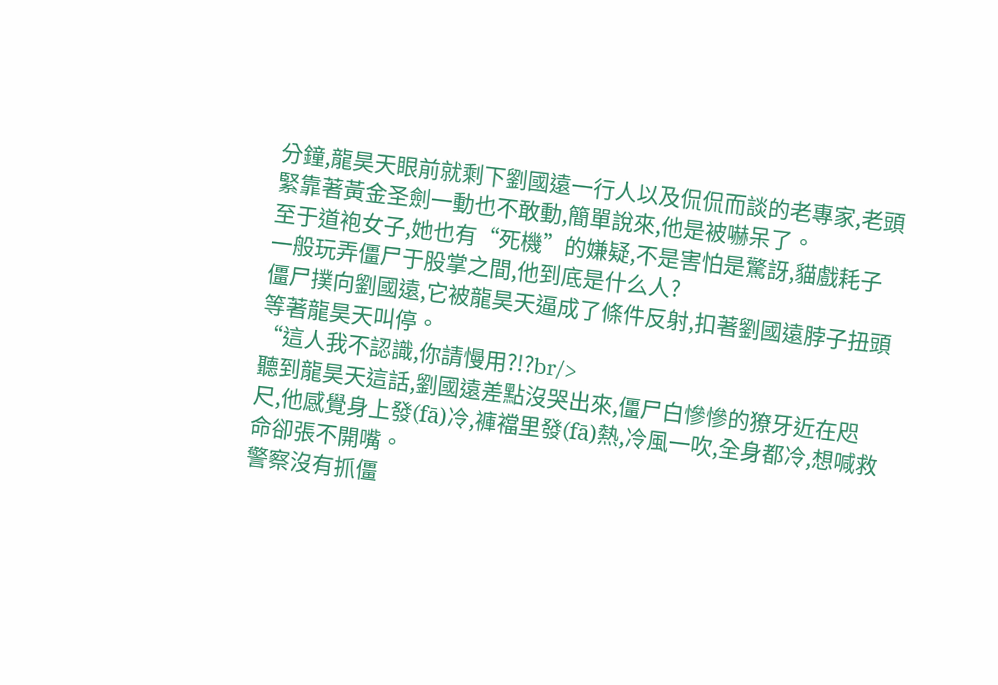分鐘,龍昊天眼前就剩下劉國遠一行人以及侃侃而談的老專家,老頭緊靠著黃金圣劍一動也不敢動,簡單說來,他是被嚇呆了。
至于道袍女子,她也有“死機”的嫌疑,不是害怕是驚訝,貓戲耗子一般玩弄僵尸于股掌之間,他到底是什么人?
僵尸撲向劉國遠,它被龍昊天逼成了條件反射,扣著劉國遠脖子扭頭等著龍昊天叫停。
“這人我不認識,你請慢用?!?br/>
聽到龍昊天這話,劉國遠差點沒哭出來,僵尸白慘慘的獠牙近在咫尺,他感覺身上發(fā)冷,褲襠里發(fā)熱,冷風一吹,全身都冷,想喊救命卻張不開嘴。
警察沒有抓僵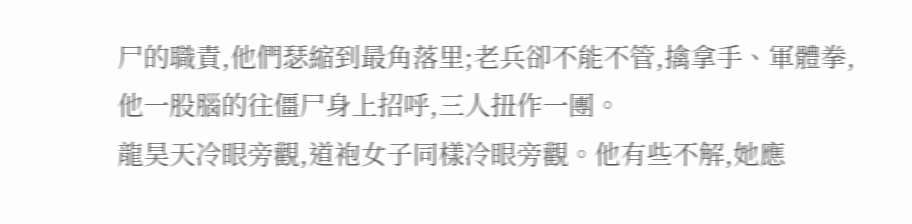尸的職責,他們瑟縮到最角落里;老兵卻不能不管,擒拿手、軍體拳,他一股腦的往僵尸身上招呼,三人扭作一團。
龍昊天冷眼旁觀,道袍女子同樣冷眼旁觀。他有些不解,她應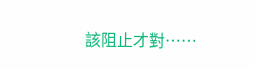該阻止才對……